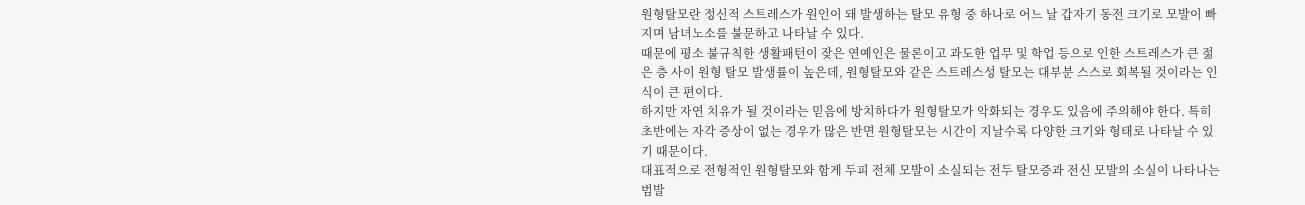원형탈모란 정신적 스트레스가 원인이 돼 발생하는 탈모 유형 중 하나로 어느 날 갑자기 동전 크기로 모발이 빠지며 남녀노소를 불문하고 나타날 수 있다.
때문에 평소 불규칙한 생활패턴이 잦은 연예인은 물론이고 과도한 업무 및 학업 등으로 인한 스트레스가 큰 젊은 층 사이 원형 탈모 발생률이 높은데, 원형탈모와 같은 스트레스성 탈모는 대부분 스스로 회복될 것이라는 인식이 큰 편이다.
하지만 자연 치유가 될 것이라는 믿음에 방치하다가 원형탈모가 악화되는 경우도 있음에 주의해야 한다. 특히 초반에는 자각 증상이 없는 경우가 많은 반면 원형탈모는 시간이 지날수록 다양한 크기와 형태로 나타날 수 있기 때문이다.
대표적으로 전형적인 원형탈모와 함게 두피 전체 모발이 소실되는 전두 탈모증과 전신 모발의 소실이 나타나는 범발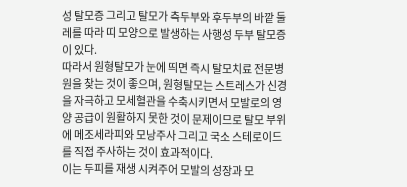성 탈모증 그리고 탈모가 측두부와 후두부의 바깥 둘레를 따라 띠 모양으로 발생하는 사행성 두부 탈모증이 있다.
따라서 원형탈모가 눈에 띄면 즉시 탈모치료 전문병원을 찾는 것이 좋으며, 원형탈모는 스트레스가 신경을 자극하고 모세혈관을 수축시키면서 모발로의 영양 공급이 원활하지 못한 것이 문제이므로 탈모 부위에 메조세라피와 모낭주사 그리고 국소 스테로이드를 직접 주사하는 것이 효과적이다.
이는 두피를 재생 시켜주어 모발의 성장과 모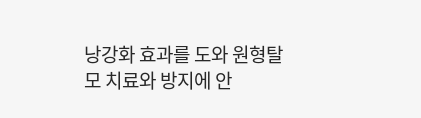낭강화 효과를 도와 원형탈모 치료와 방지에 안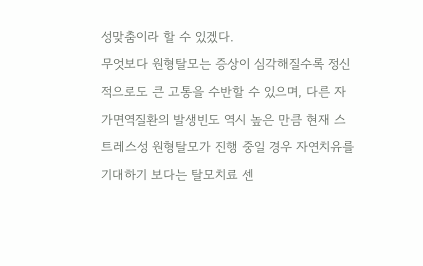성맞춤이라 할 수 있겠다.
무엇보다 원형탈모는 증상이 심각해질수록 정신적으로도 큰 고통을 수반할 수 있으며, 다른 자가면역질환의 발생빈도 역시 높은 만큼 현재 스트레스성 원형탈모가 진행 중일 경우 자연치유를 기대하기 보다는 탈모치료 센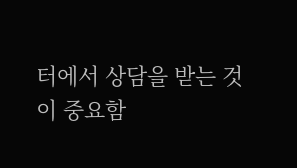터에서 상담을 받는 것이 중요함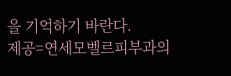을 기억하기 바란다.
제공=연세모벨르피부과의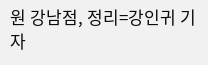원 강남점, 정리=강인귀 기자